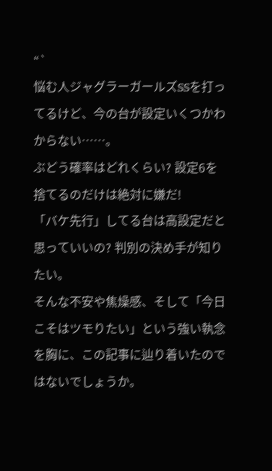“`
悩む人ジャグラーガールズSSを打ってるけど、今の台が設定いくつかわからない……。
ぶどう確率はどれくらい? 設定6を捨てるのだけは絶対に嫌だ!
「バケ先行」してる台は高設定だと思っていいの? 判別の決め手が知りたい。
そんな不安や焦燥感、そして「今日こそはツモりたい」という強い執念を胸に、この記事に辿り着いたのではないでしょうか。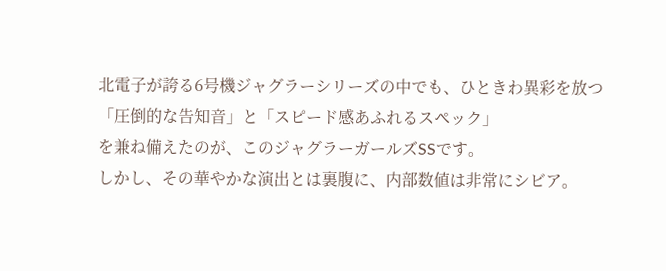北電子が誇る6号機ジャグラーシリーズの中でも、ひときわ異彩を放つ
「圧倒的な告知音」と「スピード感あふれるスペック」
を兼ね備えたのが、このジャグラーガールズSSです。
しかし、その華やかな演出とは裏腹に、内部数値は非常にシビア。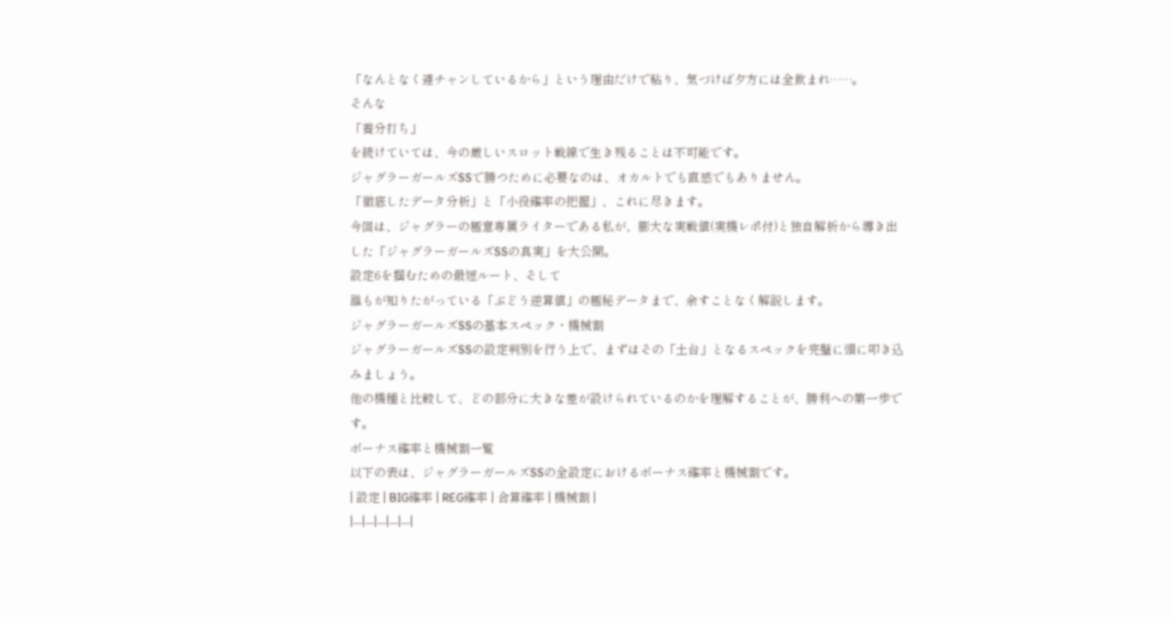「なんとなく連チャンしているから」という理由だけで粘り、気づけば夕方には全飲まれ……。
そんな
「養分打ち」
を続けていては、今の厳しいスロット戦線で生き残ることは不可能です。
ジャグラーガールズSSで勝つために必要なのは、オカルトでも直感でもありません。
「徹底したデータ分析」と「小役確率の把握」、これに尽きます。
今回は、ジャグラーの極意専属ライターである私が、膨大な実戦値(実機レポ付)と独自解析から導き出した「ジャグラーガールズSSの真実」を大公開。
設定6を掴むための最短ルート、そして
誰もが知りたがっている「ぶどう逆算値」の極秘データまで、余すことなく解説します。
ジャグラーガールズSSの基本スペック・機械割
ジャグラーガールズSSの設定判別を行う上で、まずはその「土台」となるスペックを完璧に頭に叩き込みましょう。
他の機種と比較して、どの部分に大きな差が設けられているのかを理解することが、勝利への第一歩です。
ボーナス確率と機械割一覧
以下の表は、ジャグラーガールズSSの全設定におけるボーナス確率と機械割です。
| 設定 | BIG確率 | REG確率 | 合算確率 | 機械割 |
|---|---|---|---|---|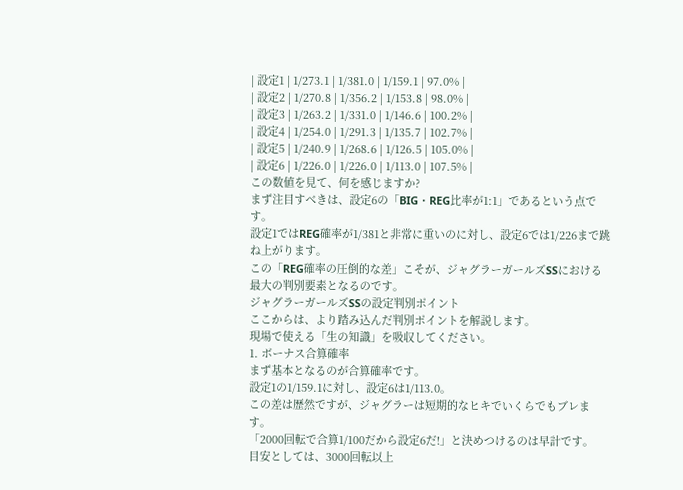| 設定1 | 1/273.1 | 1/381.0 | 1/159.1 | 97.0% |
| 設定2 | 1/270.8 | 1/356.2 | 1/153.8 | 98.0% |
| 設定3 | 1/263.2 | 1/331.0 | 1/146.6 | 100.2% |
| 設定4 | 1/254.0 | 1/291.3 | 1/135.7 | 102.7% |
| 設定5 | 1/240.9 | 1/268.6 | 1/126.5 | 105.0% |
| 設定6 | 1/226.0 | 1/226.0 | 1/113.0 | 107.5% |
この数値を見て、何を感じますか?
まず注目すべきは、設定6の「BIG・REG比率が1:1」であるという点です。
設定1ではREG確率が1/381と非常に重いのに対し、設定6では1/226まで跳ね上がります。
この「REG確率の圧倒的な差」こそが、ジャグラーガールズSSにおける最大の判別要素となるのです。
ジャグラーガールズSSの設定判別ポイント
ここからは、より踏み込んだ判別ポイントを解説します。
現場で使える「生の知識」を吸収してください。
1. ボーナス合算確率
まず基本となるのが合算確率です。
設定1の1/159.1に対し、設定6は1/113.0。
この差は歴然ですが、ジャグラーは短期的なヒキでいくらでもブレます。
「2000回転で合算1/100だから設定6だ!」と決めつけるのは早計です。
目安としては、3000回転以上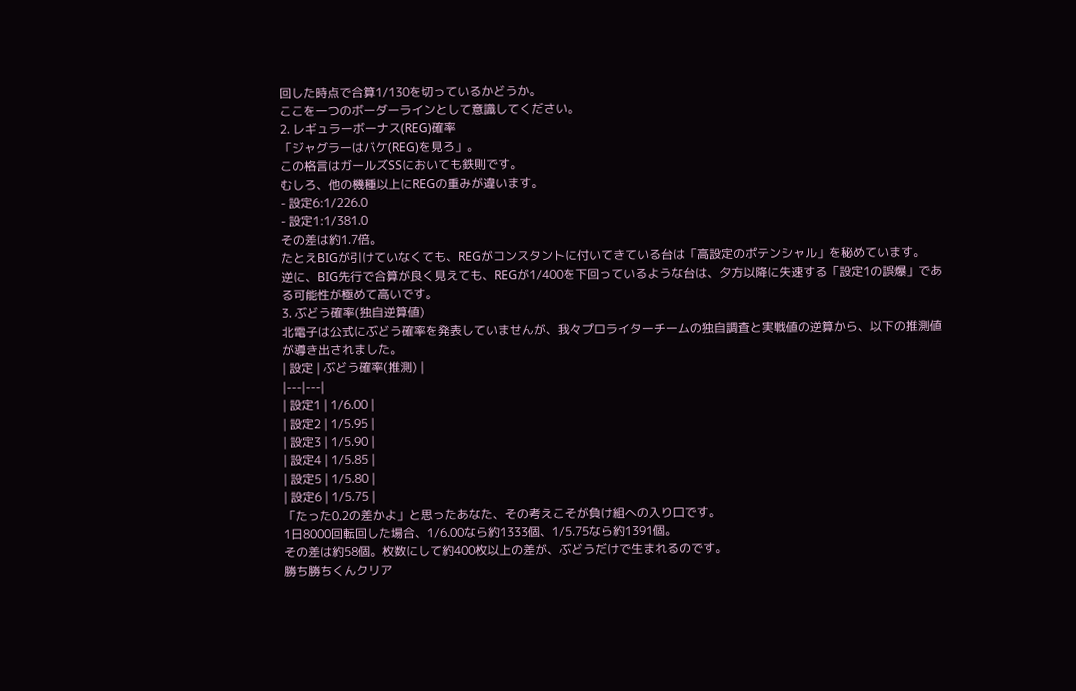回した時点で合算1/130を切っているかどうか。
ここを一つのボーダーラインとして意識してください。
2. レギュラーボーナス(REG)確率
「ジャグラーはバケ(REG)を見ろ」。
この格言はガールズSSにおいても鉄則です。
むしろ、他の機種以上にREGの重みが違います。
- 設定6:1/226.0
- 設定1:1/381.0
その差は約1.7倍。
たとえBIGが引けていなくても、REGがコンスタントに付いてきている台は「高設定のポテンシャル」を秘めています。
逆に、BIG先行で合算が良く見えても、REGが1/400を下回っているような台は、夕方以降に失速する「設定1の誤爆」である可能性が極めて高いです。
3. ぶどう確率(独自逆算値)
北電子は公式にぶどう確率を発表していませんが、我々プロライターチームの独自調査と実戦値の逆算から、以下の推測値が導き出されました。
| 設定 | ぶどう確率(推測) |
|---|---|
| 設定1 | 1/6.00 |
| 設定2 | 1/5.95 |
| 設定3 | 1/5.90 |
| 設定4 | 1/5.85 |
| 設定5 | 1/5.80 |
| 設定6 | 1/5.75 |
「たった0.2の差かよ」と思ったあなた、その考えこそが負け組への入り口です。
1日8000回転回した場合、1/6.00なら約1333個、1/5.75なら約1391個。
その差は約58個。枚数にして約400枚以上の差が、ぶどうだけで生まれるのです。
勝ち勝ちくんクリア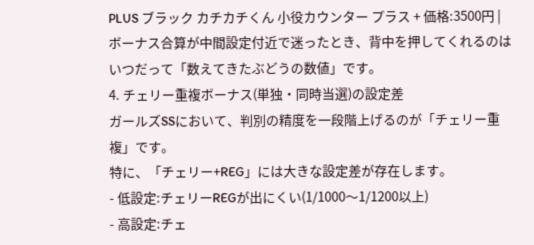PLUS ブラック カチカチくん 小役カウンター プラス + 価格:3500円 |
ボーナス合算が中間設定付近で迷ったとき、背中を押してくれるのはいつだって「数えてきたぶどうの数値」です。
4. チェリー重複ボーナス(単独・同時当選)の設定差
ガールズSSにおいて、判別の精度を一段階上げるのが「チェリー重複」です。
特に、「チェリー+REG」には大きな設定差が存在します。
- 低設定:チェリーREGが出にくい(1/1000〜1/1200以上)
- 高設定:チェ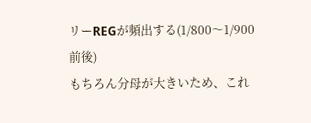リーREGが頻出する(1/800〜1/900前後)
もちろん分母が大きいため、これ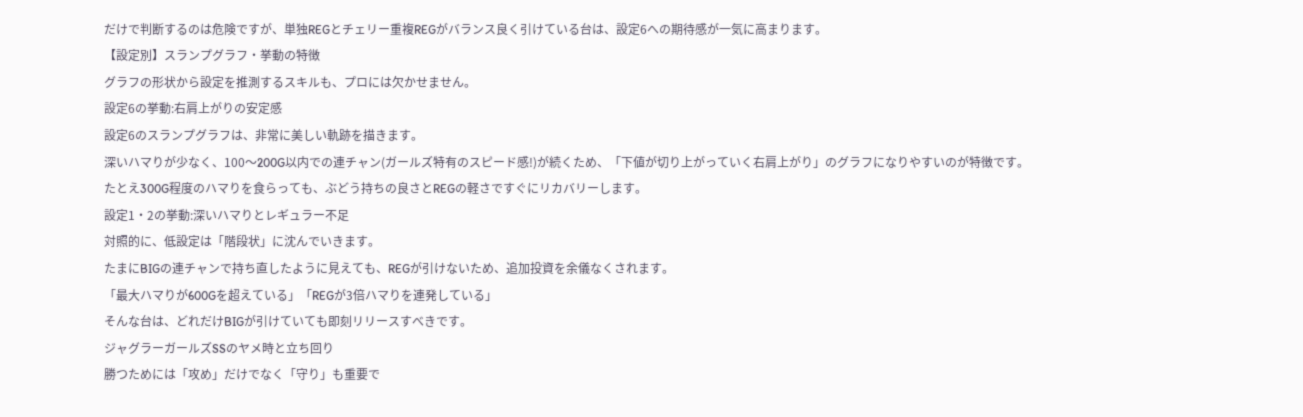だけで判断するのは危険ですが、単独REGとチェリー重複REGがバランス良く引けている台は、設定6への期待感が一気に高まります。
【設定別】スランプグラフ・挙動の特徴
グラフの形状から設定を推測するスキルも、プロには欠かせません。
設定6の挙動:右肩上がりの安定感
設定6のスランプグラフは、非常に美しい軌跡を描きます。
深いハマりが少なく、100〜200G以内での連チャン(ガールズ特有のスピード感!)が続くため、「下値が切り上がっていく右肩上がり」のグラフになりやすいのが特徴です。
たとえ300G程度のハマりを食らっても、ぶどう持ちの良さとREGの軽さですぐにリカバリーします。
設定1・2の挙動:深いハマりとレギュラー不足
対照的に、低設定は「階段状」に沈んでいきます。
たまにBIGの連チャンで持ち直したように見えても、REGが引けないため、追加投資を余儀なくされます。
「最大ハマりが600Gを超えている」「REGが3倍ハマりを連発している」
そんな台は、どれだけBIGが引けていても即刻リリースすべきです。
ジャグラーガールズSSのヤメ時と立ち回り
勝つためには「攻め」だけでなく「守り」も重要で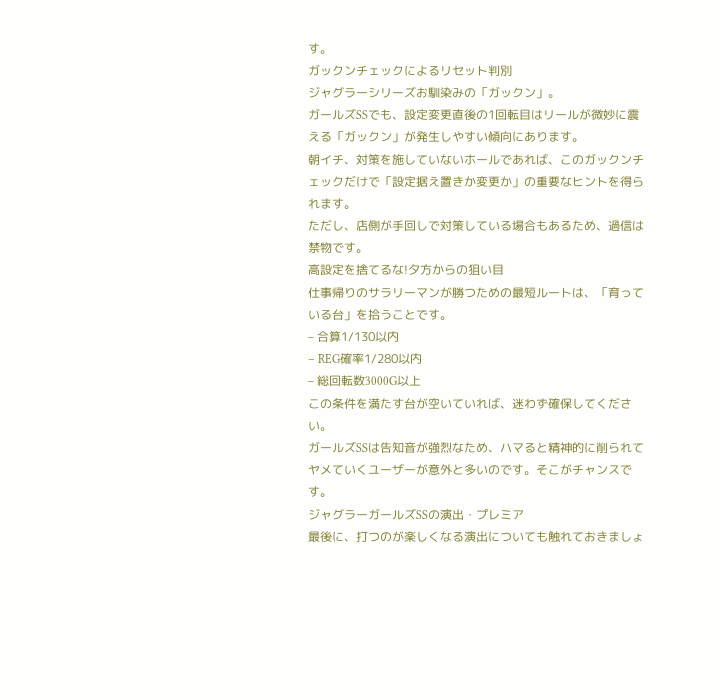す。
ガックンチェックによるリセット判別
ジャグラーシリーズお馴染みの「ガックン」。
ガールズSSでも、設定変更直後の1回転目はリールが微妙に震える「ガックン」が発生しやすい傾向にあります。
朝イチ、対策を施していないホールであれば、このガックンチェックだけで「設定据え置きか変更か」の重要なヒントを得られます。
ただし、店側が手回しで対策している場合もあるため、過信は禁物です。
高設定を捨てるな!夕方からの狙い目
仕事帰りのサラリーマンが勝つための最短ルートは、「育っている台」を拾うことです。
– 合算1/130以内
– REG確率1/280以内
– 総回転数3000G以上
この条件を満たす台が空いていれば、迷わず確保してください。
ガールズSSは告知音が強烈なため、ハマると精神的に削られてヤメていくユーザーが意外と多いのです。そこがチャンスです。
ジャグラーガールズSSの演出・プレミア
最後に、打つのが楽しくなる演出についても触れておきましょ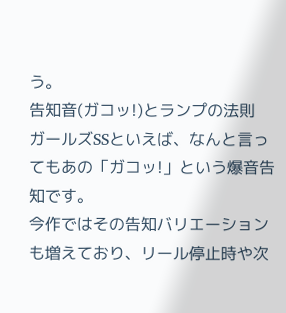う。
告知音(ガコッ!)とランプの法則
ガールズSSといえば、なんと言ってもあの「ガコッ!」という爆音告知です。
今作ではその告知バリエーションも増えており、リール停止時や次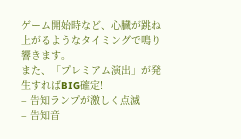ゲーム開始時など、心臓が跳ね上がるようなタイミングで鳴り響きます。
また、「プレミアム演出」が発生すればBIG確定!
– 告知ランプが激しく点滅
– 告知音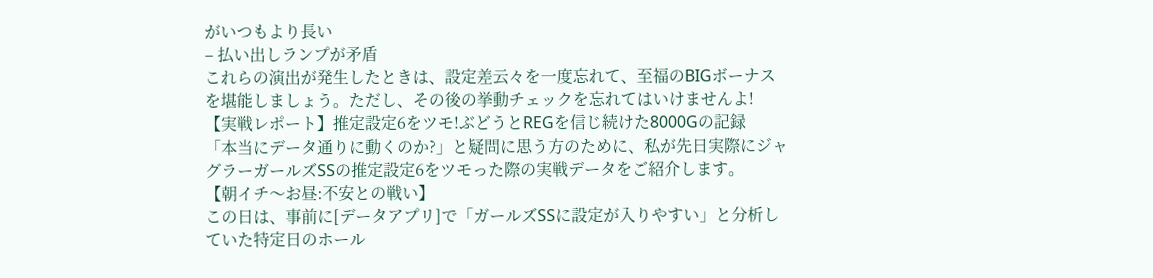がいつもより長い
– 払い出しランプが矛盾
これらの演出が発生したときは、設定差云々を一度忘れて、至福のBIGボーナスを堪能しましょう。ただし、その後の挙動チェックを忘れてはいけませんよ!
【実戦レポート】推定設定6をツモ!ぶどうとREGを信じ続けた8000Gの記録
「本当にデータ通りに動くのか?」と疑問に思う方のために、私が先日実際にジャグラーガールズSSの推定設定6をツモった際の実戦データをご紹介します。
【朝イチ〜お昼:不安との戦い】
この日は、事前に[データアプリ]で「ガールズSSに設定が入りやすい」と分析していた特定日のホール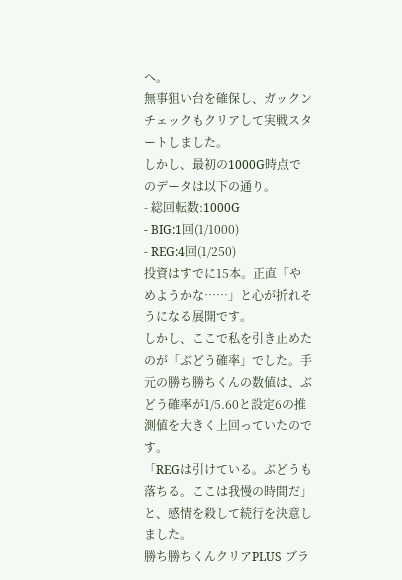へ。
無事狙い台を確保し、ガックンチェックもクリアして実戦スタートしました。
しかし、最初の1000G時点でのデータは以下の通り。
- 総回転数:1000G
- BIG:1回(1/1000)
- REG:4回(1/250)
投資はすでに15本。正直「やめようかな……」と心が折れそうになる展開です。
しかし、ここで私を引き止めたのが「ぶどう確率」でした。手元の勝ち勝ちくんの数値は、ぶどう確率が1/5.60と設定6の推測値を大きく上回っていたのです。
「REGは引けている。ぶどうも落ちる。ここは我慢の時間だ」と、感情を殺して続行を決意しました。
勝ち勝ちくんクリアPLUS ブラ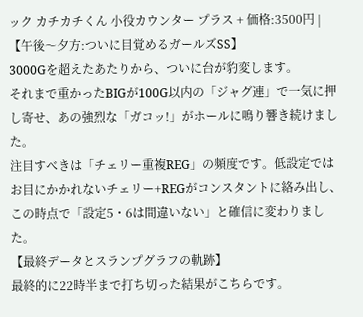ック カチカチくん 小役カウンター プラス + 価格:3500円 |
【午後〜夕方:ついに目覚めるガールズSS】
3000Gを超えたあたりから、ついに台が豹変します。
それまで重かったBIGが100G以内の「ジャグ連」で一気に押し寄せ、あの強烈な「ガコッ!」がホールに鳴り響き続けました。
注目すべきは「チェリー重複REG」の頻度です。低設定ではお目にかかれないチェリー+REGがコンスタントに絡み出し、この時点で「設定5・6は間違いない」と確信に変わりました。
【最終データとスランプグラフの軌跡】
最終的に22時半まで打ち切った結果がこちらです。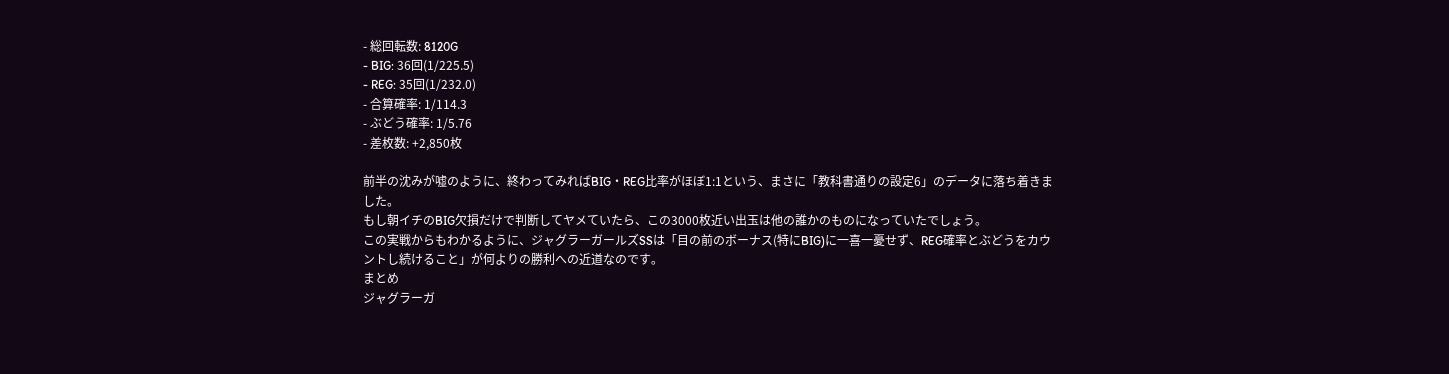- 総回転数: 8120G
- BIG: 36回(1/225.5)
- REG: 35回(1/232.0)
- 合算確率: 1/114.3
- ぶどう確率: 1/5.76
- 差枚数: +2,850枚

前半の沈みが嘘のように、終わってみればBIG・REG比率がほぼ1:1という、まさに「教科書通りの設定6」のデータに落ち着きました。
もし朝イチのBIG欠損だけで判断してヤメていたら、この3000枚近い出玉は他の誰かのものになっていたでしょう。
この実戦からもわかるように、ジャグラーガールズSSは「目の前のボーナス(特にBIG)に一喜一憂せず、REG確率とぶどうをカウントし続けること」が何よりの勝利への近道なのです。
まとめ
ジャグラーガ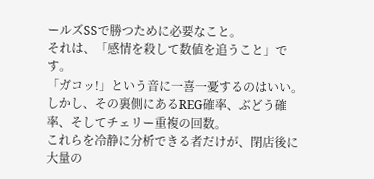ールズSSで勝つために必要なこと。
それは、「感情を殺して数値を追うこと」です。
「ガコッ!」という音に一喜一憂するのはいい。
しかし、その裏側にあるREG確率、ぶどう確率、そしてチェリー重複の回数。
これらを冷静に分析できる者だけが、閉店後に大量の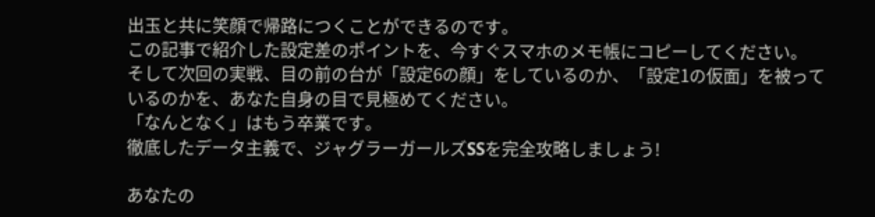出玉と共に笑顔で帰路につくことができるのです。
この記事で紹介した設定差のポイントを、今すぐスマホのメモ帳にコピーしてください。
そして次回の実戦、目の前の台が「設定6の顔」をしているのか、「設定1の仮面」を被っているのかを、あなた自身の目で見極めてください。
「なんとなく」はもう卒業です。
徹底したデータ主義で、ジャグラーガールズSSを完全攻略しましょう!

あなたの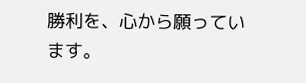勝利を、心から願っています。